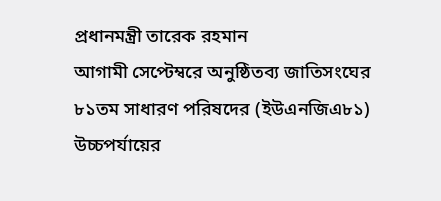প্রধানমন্ত্রী তারেক রহমান
আগামী সেপ্টেম্বরে অনুষ্ঠিতব্য জাতিসংঘের ৮১তম সাধারণ পরিষদের (ইউএনজিএ৮১) উচ্চপর্যায়ের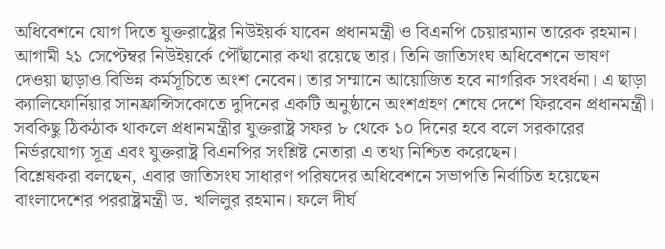অধিবেশনে যোগ দিতে যুক্তরাষ্ট্রের নিউইয়র্ক যাবেন প্রধানমন্ত্রী ও বিএনপি চেয়ারম্যান তারেক রহমান। আগামী ২১ সেপ্টেম্বর নিউইয়র্কে পৌঁছানোর কথা রয়েছে তার। তিনি জাতিসংঘ অধিবেশনে ভাষণ দেওয়া ছাড়াও বিভিন্ন কর্মসূচিতে অংশ নেবেন। তার সম্মানে আয়োজিত হবে নাগরিক সংবর্ধনা। এ ছাড়া ক্যালিফোর্নিয়ার সানফ্রান্সিসকোতে দুদিনের একটি অনুষ্ঠানে অংশগ্রহণ শেষে দেশে ফিরবেন প্রধানমন্ত্রী।
সবকিছু ঠিকঠাক থাকলে প্রধানমন্ত্রীর যুক্তরাষ্ট্র সফর ৮ থেকে ১০ দিনের হবে বলে সরকারের নির্ভরযোগ্য সূত্র এবং যুক্তরাষ্ট্র বিএনপির সংশ্লিষ্ট নেতারা এ তথ্য নিশ্চিত করেছেন।
বিশ্লেষকরা বলছেন, এবার জাতিসংঘ সাধারণ পরিষদের অধিবেশনে সভাপতি নির্বাচিত হয়েছেন বাংলাদেশের পররাষ্ট্রমন্ত্রী ড. খলিলুর রহমান। ফলে দীর্ঘ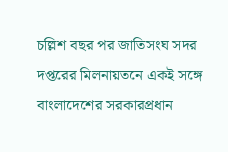চল্লিশ বছর পর জাতিসংঘ সদর দপ্তরের মিলনায়তনে একই সঙ্গে বাংলাদেশের সরকারপ্রধান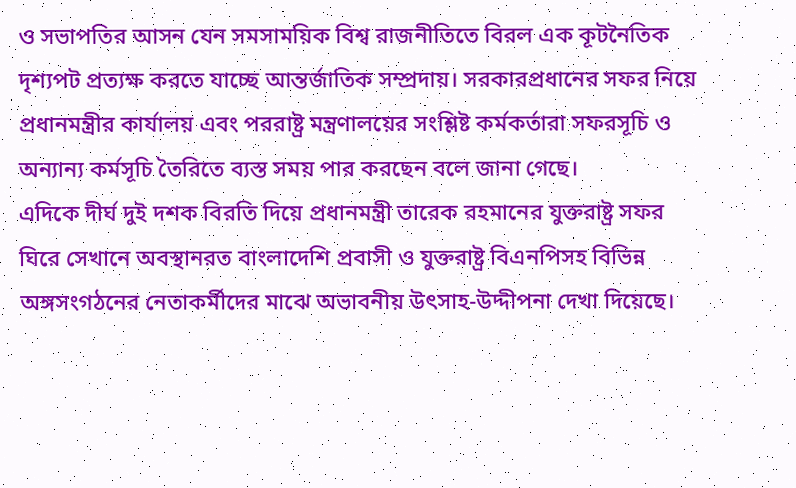ও সভাপতির আসন যেন সমসাময়িক বিশ্ব রাজনীতিতে বিরল এক কূটনৈতিক দৃশ্যপট প্রত্যক্ষ করতে যাচ্ছে আন্তর্জাতিক সম্প্রদায়। সরকারপ্রধানের সফর নিয়ে প্রধানমন্ত্রীর কার্যালয় এবং পররাষ্ট্র মন্ত্রণালয়ের সংশ্লিষ্ট কর্মকর্তারা সফরসূচি ও অন্যান্য কর্মসূচি তৈরিতে ব্যস্ত সময় পার করছেন বলে জানা গেছে।
এদিকে দীর্ঘ দুই দশক বিরতি দিয়ে প্রধানমন্ত্রী তারেক রহমানের যুক্তরাষ্ট্র সফর ঘিরে সেখানে অবস্থানরত বাংলাদেশি প্রবাসী ও যুক্তরাষ্ট্র বিএনপিসহ বিভিন্ন অঙ্গসংগঠনের নেতাকর্মীদের মাঝে অভাবনীয় উৎসাহ-উদ্দীপনা দেখা দিয়েছে।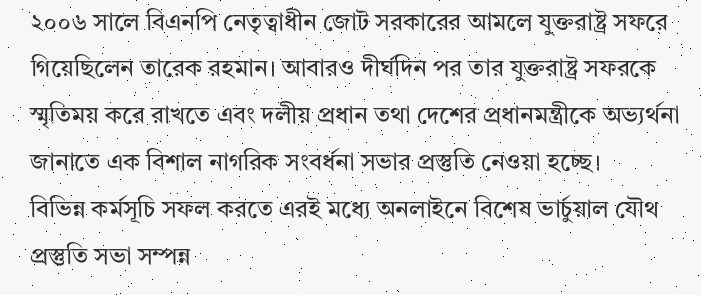২০০৬ সালে বিএনপি নেতৃত্বাধীন জোট সরকারের আমলে যুক্তরাষ্ট্র সফরে গিয়েছিলেন তারেক রহমান। আবারও দীর্ঘদিন পর তার যুক্তরাষ্ট্র সফরকে স্মৃতিময় করে রাখতে এবং দলীয় প্রধান তথা দেশের প্রধানমন্ত্রীকে অভ্যর্থনা জানাতে এক বিশাল নাগরিক সংবর্ধনা সভার প্রস্তুতি নেওয়া হচ্ছে।
বিভিন্ন কর্মসূচি সফল করতে এরই মধ্যে অনলাইনে বিশেষ ভার্চুয়াল যৌথ প্রস্তুতি সভা সম্পন্ন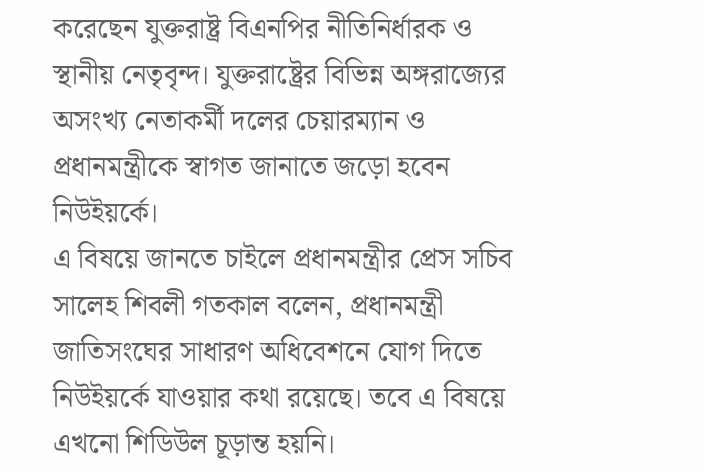করেছেন যুক্তরাষ্ট্র বিএনপির নীতিনির্ধারক ও স্থানীয় নেতৃবৃন্দ। যুক্তরাষ্ট্রের বিভিন্ন অঙ্গরাজ্যের অসংখ্য নেতাকর্মী দলের চেয়ারম্যান ও প্রধানমন্ত্রীকে স্বাগত জানাতে জড়ো হবেন নিউইয়র্কে।
এ বিষয়ে জানতে চাইলে প্রধানমন্ত্রীর প্রেস সচিব সালেহ শিবলী গতকাল বলেন, প্রধানমন্ত্রী জাতিসংঘের সাধারণ অধিবেশনে যোগ দিতে নিউইয়র্কে যাওয়ার কথা রয়েছে। তবে এ বিষয়ে এখনো শিডিউল চূড়ান্ত হয়নি।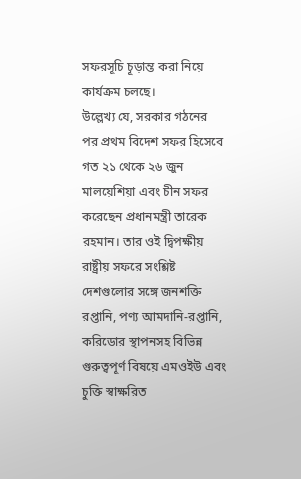সফরসূচি চূড়ান্ত করা নিয়ে কার্যক্রম চলছে।
উল্লেখ্য যে, সরকার গঠনের পর প্রথম বিদেশ সফর হিসেবে গত ২১ থেকে ২৬ জুন মালয়েশিয়া এবং চীন সফর করেছেন প্রধানমন্ত্রী তারেক রহমান। তার ওই দ্বিপক্ষীয় রাষ্ট্রীয় সফরে সংশ্লিষ্ট দেশগুলোর সঙ্গে জনশক্তি রপ্তানি, পণ্য আমদানি-রপ্তানি, করিডোর স্থাপনসহ বিভিন্ন গুরুত্বপূর্ণ বিষয়ে এমওইউ এবং চুক্তি স্বাক্ষরিত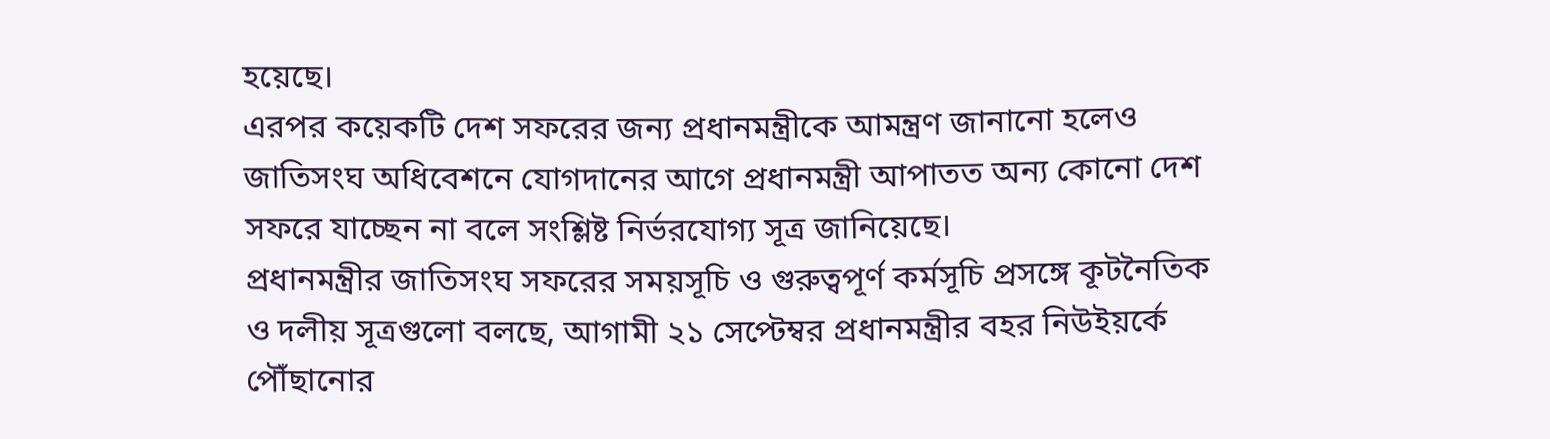হয়েছে।
এরপর কয়েকটি দেশ সফরের জন্য প্রধানমন্ত্রীকে আমন্ত্রণ জানানো হলেও জাতিসংঘ অধিবেশনে যোগদানের আগে প্রধানমন্ত্রী আপাতত অন্য কোনো দেশ সফরে যাচ্ছেন না বলে সংশ্লিষ্ট নির্ভরযোগ্য সূত্র জানিয়েছে।
প্রধানমন্ত্রীর জাতিসংঘ সফরের সময়সূচি ও গুরুত্বপূর্ণ কর্মসূচি প্রসঙ্গে কূটনৈতিক ও দলীয় সূত্রগুলো বলছে, আগামী ২১ সেপ্টেম্বর প্রধানমন্ত্রীর বহর নিউইয়র্কে পৌঁছানোর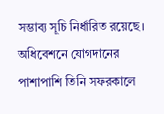সম্ভাব্য সূচি নির্ধারিত রয়েছে। অধিবেশনে যোগদানের পাশাপাশি তিনি সফরকালে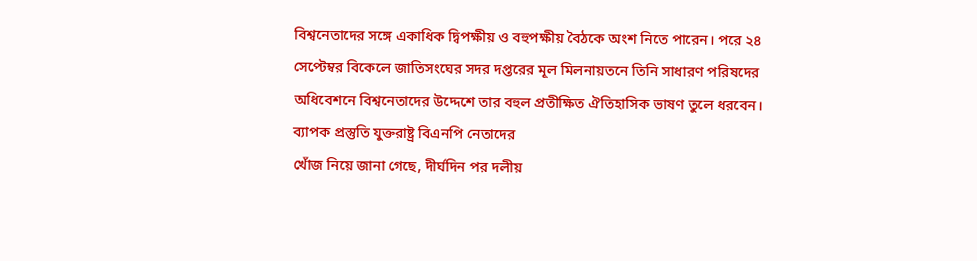বিশ্বনেতাদের সঙ্গে একাধিক দ্বিপক্ষীয় ও বহুপক্ষীয় বৈঠকে অংশ নিতে পারেন। পরে ২৪ সেপ্টেম্বর বিকেলে জাতিসংঘের সদর দপ্তরের মূল মিলনায়তনে তিনি সাধারণ পরিষদের অধিবেশনে বিশ্বনেতাদের উদ্দেশে তার বহুল প্রতীক্ষিত ঐতিহাসিক ভাষণ তুলে ধরবেন।
ব্যাপক প্রস্তুতি যুক্তরাষ্ট্র বিএনপি নেতাদের
খোঁজ নিয়ে জানা গেছে, দীর্ঘদিন পর দলীয়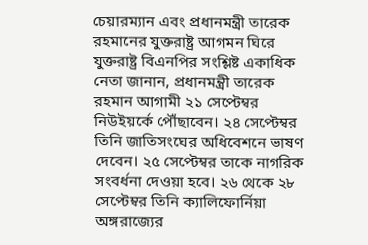চেয়ারম্যান এবং প্রধানমন্ত্রী তারেক রহমানের যুক্তরাষ্ট্র আগমন ঘিরে যুক্তরাষ্ট্র বিএনপির সংশ্লিষ্ট একাধিক নেতা জানান, প্রধানমন্ত্রী তারেক রহমান আগামী ২১ সেপ্টেম্বর নিউইয়র্কে পৌঁছাবেন। ২৪ সেপ্টেম্বর তিনি জাতিসংঘের অধিবেশনে ভাষণ দেবেন। ২৫ সেপ্টেম্বর তাকে নাগরিক সংবর্ধনা দেওয়া হবে। ২৬ থেকে ২৮ সেপ্টেম্বর তিনি ক্যালিফোর্নিয়া অঙ্গরাজ্যের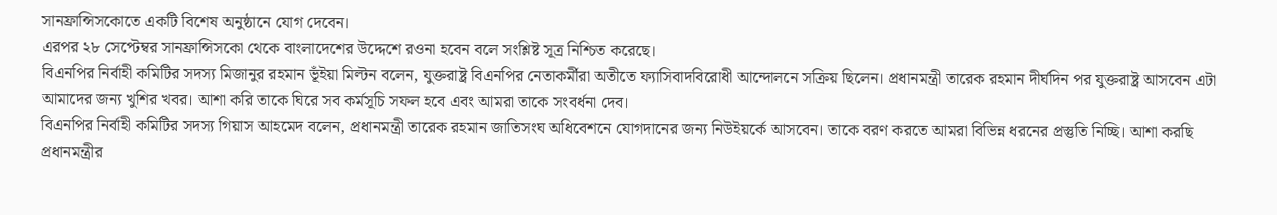সানফ্রান্সিসকোতে একটি বিশেষ অনুষ্ঠানে যোগ দেবেন।
এরপর ২৮ সেপ্টেম্বর সানফ্রান্সিসকো থেকে বাংলাদেশের উদ্দেশে রওনা হবেন বলে সংশ্লিষ্ট সূত্র নিশ্চিত করেছে।
বিএনপির নির্বাহী কমিটির সদস্য মিজানুর রহমান ভূঁইয়া মিল্টন বলেন, যুক্তরাষ্ট্র বিএনপির নেতাকর্মীরা অতীতে ফ্যাসিবাদবিরোধী আন্দোলনে সক্রিয় ছিলেন। প্রধানমন্ত্রী তারেক রহমান দীর্ঘদিন পর যুক্তরাষ্ট্র আসবেন এটা আমাদের জন্য খুশির খবর। আশা করি তাকে ঘিরে সব কর্মসূচি সফল হবে এবং আমরা তাকে সংবর্ধনা দেব।
বিএনপির নির্বাহী কমিটির সদস্য গিয়াস আহমেদ বলেন, প্রধানমন্ত্রী তারেক রহমান জাতিসংঘ অধিবেশনে যোগদানের জন্য নিউইয়র্কে আসবেন। তাকে বরণ করতে আমরা বিভিন্ন ধরনের প্রস্তুতি নিচ্ছি। আশা করছি প্রধানমন্ত্রীর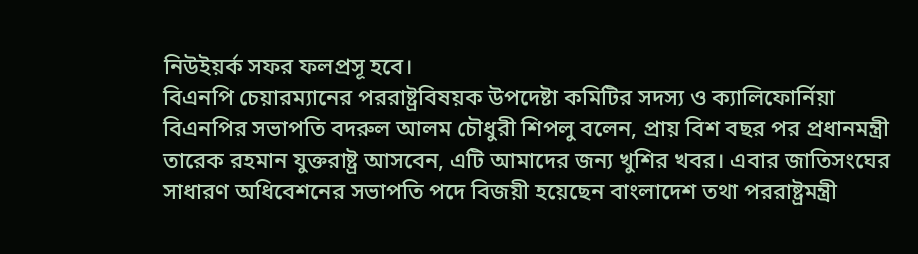নিউইয়র্ক সফর ফলপ্রসূ হবে।
বিএনপি চেয়ারম্যানের পররাষ্ট্রবিষয়ক উপদেষ্টা কমিটির সদস্য ও ক্যালিফোর্নিয়া বিএনপির সভাপতি বদরুল আলম চৌধুরী শিপলু বলেন, প্রায় বিশ বছর পর প্রধানমন্ত্রী তারেক রহমান যুক্তরাষ্ট্র আসবেন, এটি আমাদের জন্য খুশির খবর। এবার জাতিসংঘের সাধারণ অধিবেশনের সভাপতি পদে বিজয়ী হয়েছেন বাংলাদেশ তথা পররাষ্ট্রমন্ত্রী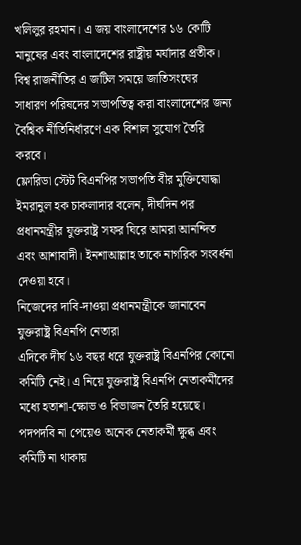খলিলুর রহমান। এ জয় বাংলাদেশের ১৬ কোটি মানুষের এবং বাংলাদেশের রাষ্ট্রীয় মর্যাদার প্রতীক। বিশ্ব রাজনীতির এ জটিল সময়ে জাতিসংঘের সাধারণ পরিষদের সভাপতিত্ব করা বাংলাদেশের জন্য বৈশ্বিক নীতিনির্ধারণে এক বিশাল সুযোগ তৈরি করবে।
ফ্লোরিডা স্টেট বিএনপির সভাপতি বীর মুক্তিযোদ্ধা ইমরানুল হক চাকলাদার বলেন, দীর্ঘদিন পর প্রধানমন্ত্রীর যুক্তরাষ্ট্র সফর ঘিরে আমরা আনন্দিত এবং আশাবাদী। ইনশাআল্লাহ তাকে নাগরিক সংবর্ধনা দেওয়া হবে।
নিজেদের দাবি-দাওয়া প্রধানমন্ত্রীকে জানাবেন যুক্তরাষ্ট্র বিএনপি নেতারা
এদিকে দীর্ঘ ১৬ বছর ধরে যুক্তরাষ্ট্র বিএনপির কোনো কমিটি নেই। এ নিয়ে যুক্তরাষ্ট্র বিএনপি নেতাকর্মীদের মধ্যে হতাশা-ক্ষোভ ও বিভাজন তৈরি হয়েছে। পদপদবি না পেয়েও অনেক নেতাকর্মী ক্ষুব্ধ এবং কমিটি না থাকায়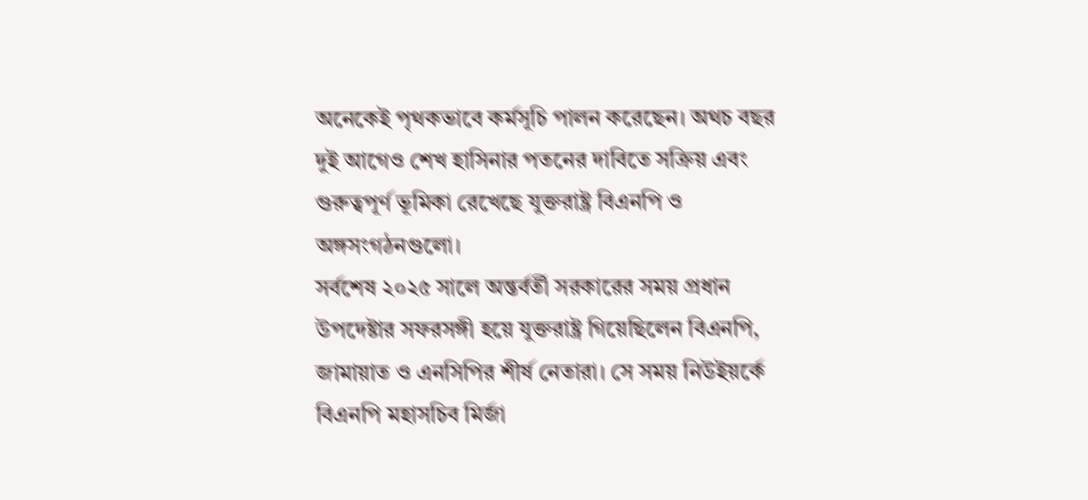অনেকেই পৃথকভাবে কর্মসূচি পালন করেছেন। অথচ বছর দুই আগেও শেখ হাসিনার পতনের দাবিতে সক্রিয় এবং গুরুত্বপূর্ণ ভূমিকা রেখেছে যুক্তরাষ্ট্র বিএনপি ও অঙ্গসংগঠনগুলো।
সর্বশেষ ২০২৫ সালে অন্তর্বর্তী সরকারের সময় প্রধান উপদেষ্টার সফরসঙ্গী হয়ে যুক্তরাষ্ট্র গিয়েছিলেন বিএনপি, জামায়াত ও এনসিপির শীর্ষ নেতারা। সে সময় নিউইয়র্কে বিএনপি মহাসচিব মির্জা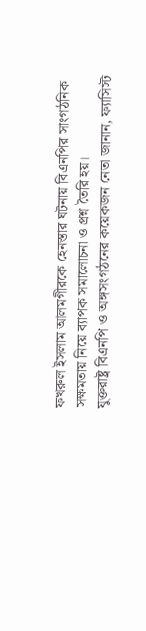ফখরুল ইসলাম আলমগীরকে হেনস্তার ঘটনায় বিএনপির সাংগঠনিক সক্ষমতায় নিয়ে ব্যাপক সমালোচনা ও প্রশ্ন তৈরি হয়।
যুক্তরাষ্ট্র বিএনপি ও অঙ্গসংগঠনের কয়েকজন নেতা জানান, ফ্যাসিস্ট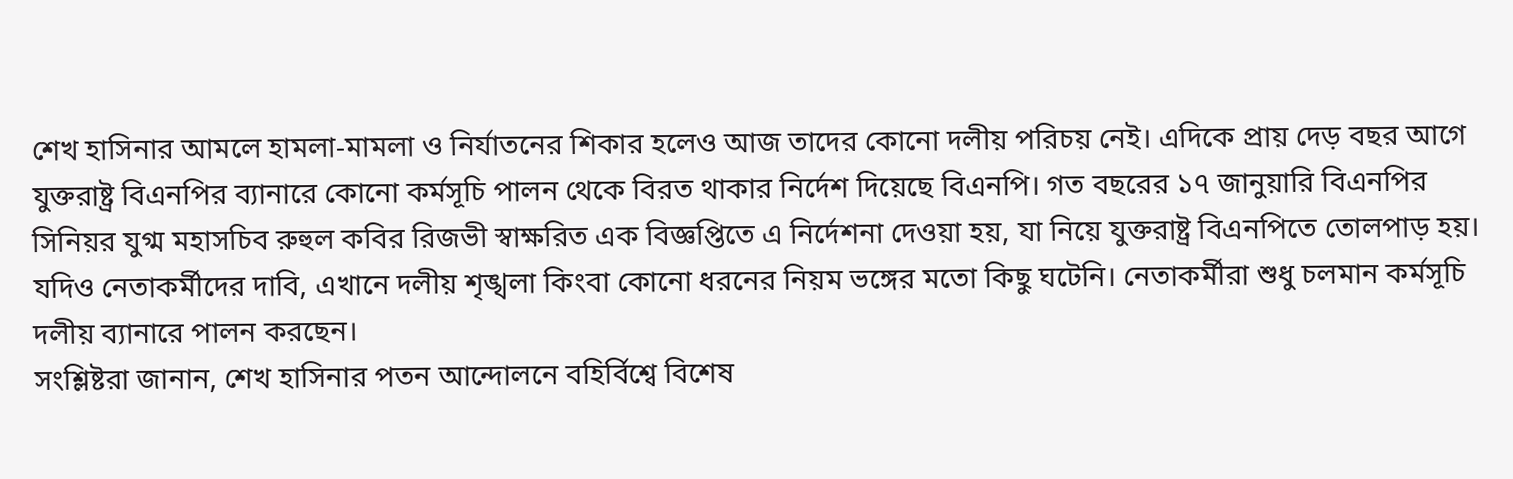শেখ হাসিনার আমলে হামলা-মামলা ও নির্যাতনের শিকার হলেও আজ তাদের কোনো দলীয় পরিচয় নেই। এদিকে প্রায় দেড় বছর আগে যুক্তরাষ্ট্র বিএনপির ব্যানারে কোনো কর্মসূচি পালন থেকে বিরত থাকার নির্দেশ দিয়েছে বিএনপি। গত বছরের ১৭ জানুয়ারি বিএনপির সিনিয়র যুগ্ম মহাসচিব রুহুল কবির রিজভী স্বাক্ষরিত এক বিজ্ঞপ্তিতে এ নির্দেশনা দেওয়া হয়, যা নিয়ে যুক্তরাষ্ট্র বিএনপিতে তোলপাড় হয়। যদিও নেতাকর্মীদের দাবি, এখানে দলীয় শৃঙ্খলা কিংবা কোনো ধরনের নিয়ম ভঙ্গের মতো কিছু ঘটেনি। নেতাকর্মীরা শুধু চলমান কর্মসূচি দলীয় ব্যানারে পালন করছেন।
সংশ্লিষ্টরা জানান, শেখ হাসিনার পতন আন্দোলনে বহির্বিশ্বে বিশেষ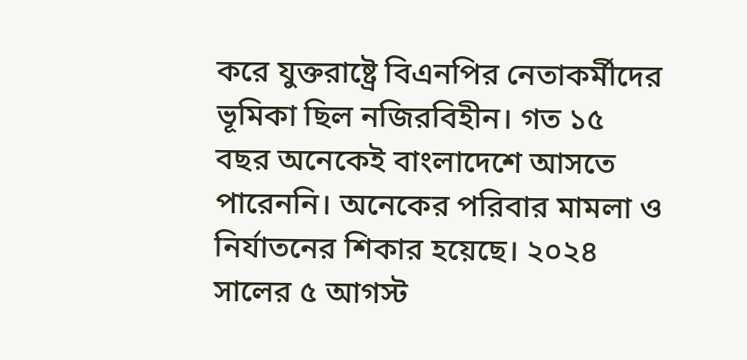করে যুক্তরাষ্ট্রে বিএনপির নেতাকর্মীদের ভূমিকা ছিল নজিরবিহীন। গত ১৫ বছর অনেকেই বাংলাদেশে আসতে পারেননি। অনেকের পরিবার মামলা ও নির্যাতনের শিকার হয়েছে। ২০২৪ সালের ৫ আগস্ট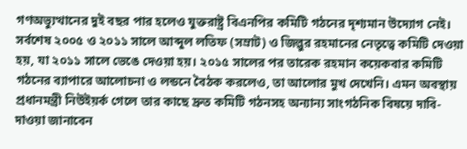গণঅভ্যুত্থানের দুই বছর পার হলেও যুক্তরাষ্ট্র বিএনপির কমিটি গঠনের দৃশ্যমান উদ্যোগ নেই।
সর্বশেষ ২০০৫ ও ২০১১ সালে আব্দুল লতিফ (সম্রাট) ও জিল্লুর রহমানের নেতৃত্বে কমিটি দেওয়া হয়, যা ২০১১ সালে ভেঙে দেওয়া হয়। ২০১৫ সালের পর তারেক রহমান কয়েকবার কমিটি গঠনের ব্যাপারে আলোচনা ও লন্ডনে বৈঠক করলেও, তা আলোর মুখ দেখেনি। এমন অবস্থায় প্রধানমন্ত্রী নিউইয়র্ক গেলে তার কাছে দ্রুত কমিটি গঠনসহ অন্যান্য সাংগঠনিক বিষয়ে দাবি-দাওয়া জানাবেন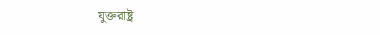যুক্তরাষ্ট্র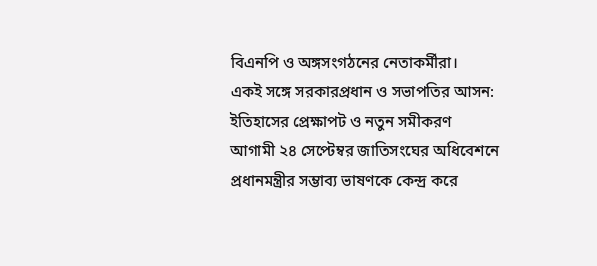বিএনপি ও অঙ্গসংগঠনের নেতাকর্মীরা।
একই সঙ্গে সরকারপ্রধান ও সভাপতির আসন: ইতিহাসের প্রেক্ষাপট ও নতুন সমীকরণ
আগামী ২৪ সেপ্টেম্বর জাতিসংঘের অধিবেশনে প্রধানমন্ত্রীর সম্ভাব্য ভাষণকে কেন্দ্র করে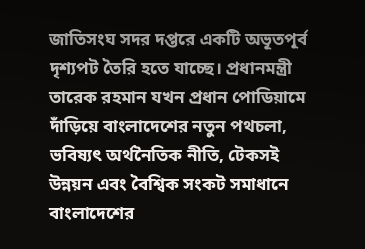জাতিসংঘ সদর দপ্তরে একটি অভূতপূর্ব দৃশ্যপট তৈরি হতে যাচ্ছে। প্রধানমন্ত্রী তারেক রহমান যখন প্রধান পোডিয়ামে দাঁড়িয়ে বাংলাদেশের নতুন পথচলা, ভবিষ্যৎ অর্থনৈতিক নীতি, টেকসই উন্নয়ন এবং বৈশ্বিক সংকট সমাধানে বাংলাদেশের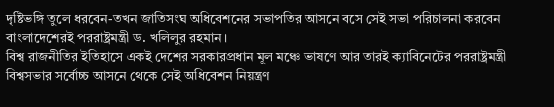দৃষ্টিভঙ্গি তুলে ধরবেন-তখন জাতিসংঘ অধিবেশনের সভাপতির আসনে বসে সেই সভা পরিচালনা করবেন বাংলাদেশেরই পররাষ্ট্রমন্ত্রী ড. খলিলুর রহমান।
বিশ্ব রাজনীতির ইতিহাসে একই দেশের সরকারপ্রধান মূল মঞ্চে ভাষণে আর তারই ক্যাবিনেটের পররাষ্ট্রমন্ত্রী বিশ্বসভার সর্বোচ্চ আসনে থেকে সেই অধিবেশন নিয়ন্ত্রণ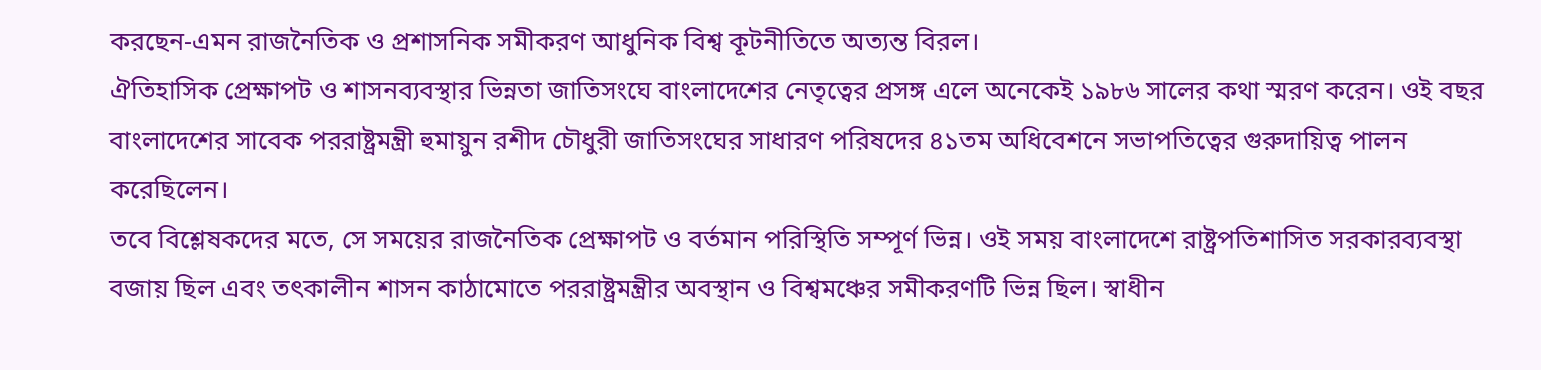করছেন-এমন রাজনৈতিক ও প্রশাসনিক সমীকরণ আধুনিক বিশ্ব কূটনীতিতে অত্যন্ত বিরল।
ঐতিহাসিক প্রেক্ষাপট ও শাসনব্যবস্থার ভিন্নতা জাতিসংঘে বাংলাদেশের নেতৃত্বের প্রসঙ্গ এলে অনেকেই ১৯৮৬ সালের কথা স্মরণ করেন। ওই বছর বাংলাদেশের সাবেক পররাষ্ট্রমন্ত্রী হুমায়ুন রশীদ চৌধুরী জাতিসংঘের সাধারণ পরিষদের ৪১তম অধিবেশনে সভাপতিত্বের গুরুদায়িত্ব পালন করেছিলেন।
তবে বিশ্লেষকদের মতে, সে সময়ের রাজনৈতিক প্রেক্ষাপট ও বর্তমান পরিস্থিতি সম্পূর্ণ ভিন্ন। ওই সময় বাংলাদেশে রাষ্ট্রপতিশাসিত সরকারব্যবস্থা বজায় ছিল এবং তৎকালীন শাসন কাঠামোতে পররাষ্ট্রমন্ত্রীর অবস্থান ও বিশ্বমঞ্চের সমীকরণটি ভিন্ন ছিল। স্বাধীন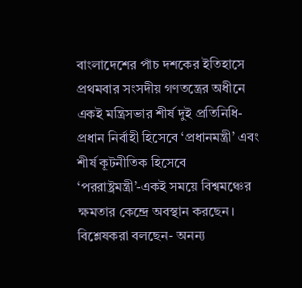বাংলাদেশের পাঁচ দশকের ইতিহাসে প্রথমবার সংসদীয় গণতন্ত্রের অধীনে একই মন্ত্রিসভার শীর্ষ দুই প্রতিনিধি- প্রধান নির্বাহী হিসেবে ‘প্রধানমন্ত্রী’ এবং শীর্ষ কূটনীতিক হিসেবে ‘পররাষ্ট্রমন্ত্রী’-একই সময়ে বিশ্বমঞ্চের ক্ষমতার কেন্দ্রে অবস্থান করছেন।
বিশ্লেষকরা বলছেন- অনন্য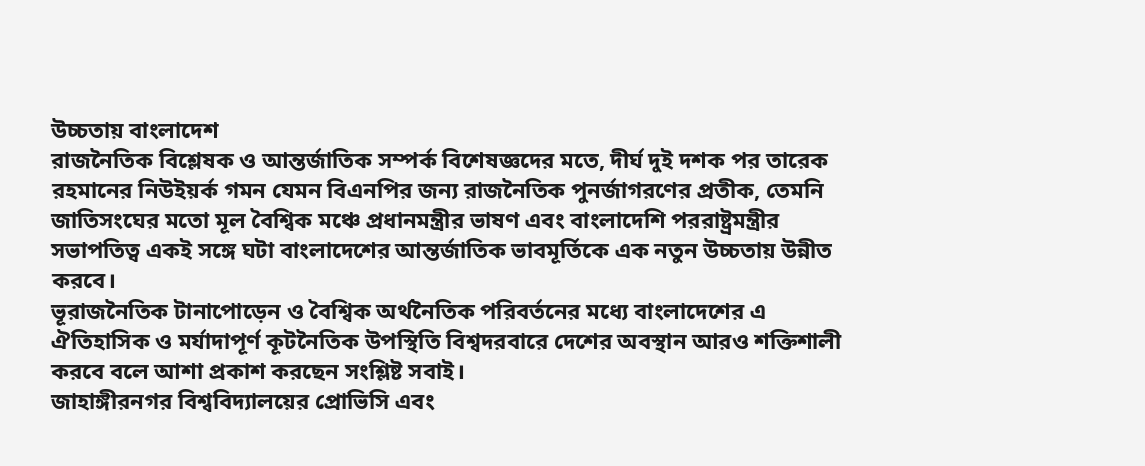উচ্চতায় বাংলাদেশ
রাজনৈতিক বিশ্লেষক ও আন্তর্জাতিক সম্পর্ক বিশেষজ্ঞদের মতে, দীর্ঘ দুই দশক পর তারেক রহমানের নিউইয়র্ক গমন যেমন বিএনপির জন্য রাজনৈতিক পুনর্জাগরণের প্রতীক, তেমনি জাতিসংঘের মতো মূল বৈশ্বিক মঞ্চে প্রধানমন্ত্রীর ভাষণ এবং বাংলাদেশি পররাষ্ট্রমন্ত্রীর সভাপতিত্ব একই সঙ্গে ঘটা বাংলাদেশের আন্তর্জাতিক ভাবমূর্তিকে এক নতুন উচ্চতায় উন্নীত করবে।
ভূরাজনৈতিক টানাপোড়েন ও বৈশ্বিক অর্থনৈতিক পরিবর্তনের মধ্যে বাংলাদেশের এ ঐতিহাসিক ও মর্যাদাপূর্ণ কূটনৈতিক উপস্থিতি বিশ্বদরবারে দেশের অবস্থান আরও শক্তিশালী করবে বলে আশা প্রকাশ করছেন সংশ্লিষ্ট সবাই।
জাহাঙ্গীরনগর বিশ্ববিদ্যালয়ের প্রোভিসি এবং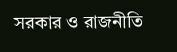সরকার ও রাজনীতি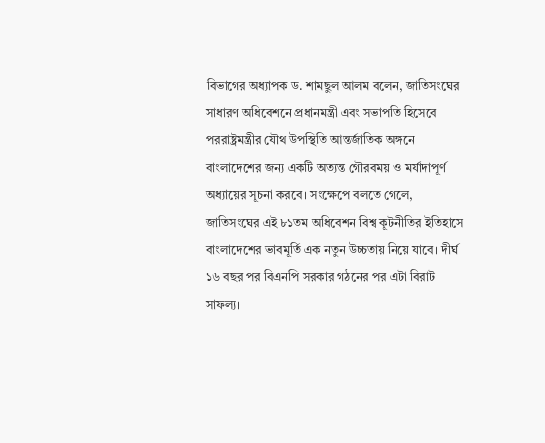বিভাগের অধ্যাপক ড. শামছুল আলম বলেন, জাতিসংঘের সাধারণ অধিবেশনে প্রধানমন্ত্রী এবং সভাপতি হিসেবে পররাষ্ট্রমন্ত্রীর যৌথ উপস্থিতি আন্তর্জাতিক অঙ্গনে বাংলাদেশের জন্য একটি অত্যন্ত গৌরবময় ও মর্যাদাপূর্ণ অধ্যায়ের সূচনা করবে। সংক্ষেপে বলতে গেলে, জাতিসংঘের এই ৮১তম অধিবেশন বিশ্ব কূটনীতির ইতিহাসে বাংলাদেশের ভাবমূর্তি এক নতুন উচ্চতায় নিয়ে যাবে। দীর্ঘ ১৬ বছর পর বিএনপি সরকার গঠনের পর এটা বিরাট সাফল্য।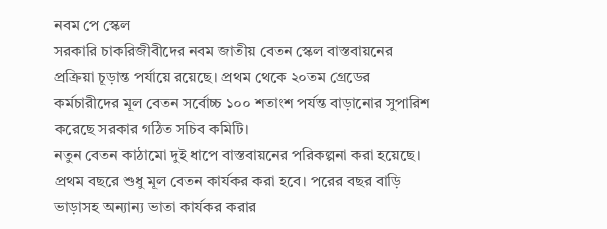নবম পে স্কেল
সরকারি চাকরিজীবীদের নবম জাতীয় বেতন স্কেল বাস্তবায়নের প্রক্রিয়া চূড়ান্ত পর্যায়ে রয়েছে। প্রথম থেকে ২০তম গ্রেডের কর্মচারীদের মূল বেতন সর্বোচ্চ ১০০ শতাংশ পর্যন্ত বাড়ানোর সুপারিশ করেছে সরকার গঠিত সচিব কমিটি।
নতুন বেতন কাঠামো দুই ধাপে বাস্তবায়নের পরিকল্পনা করা হয়েছে। প্রথম বছরে শুধু মূল বেতন কার্যকর করা হবে। পরের বছর বাড়ি ভাড়াসহ অন্যান্য ভাতা কার্যকর করার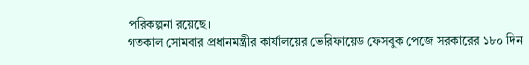পরিকল্পনা রয়েছে।
গতকাল সোমবার প্রধানমন্ত্রীর কার্যালয়ের ভেরিফায়েড ফেসবুক পেজে সরকারের ১৮০ দিন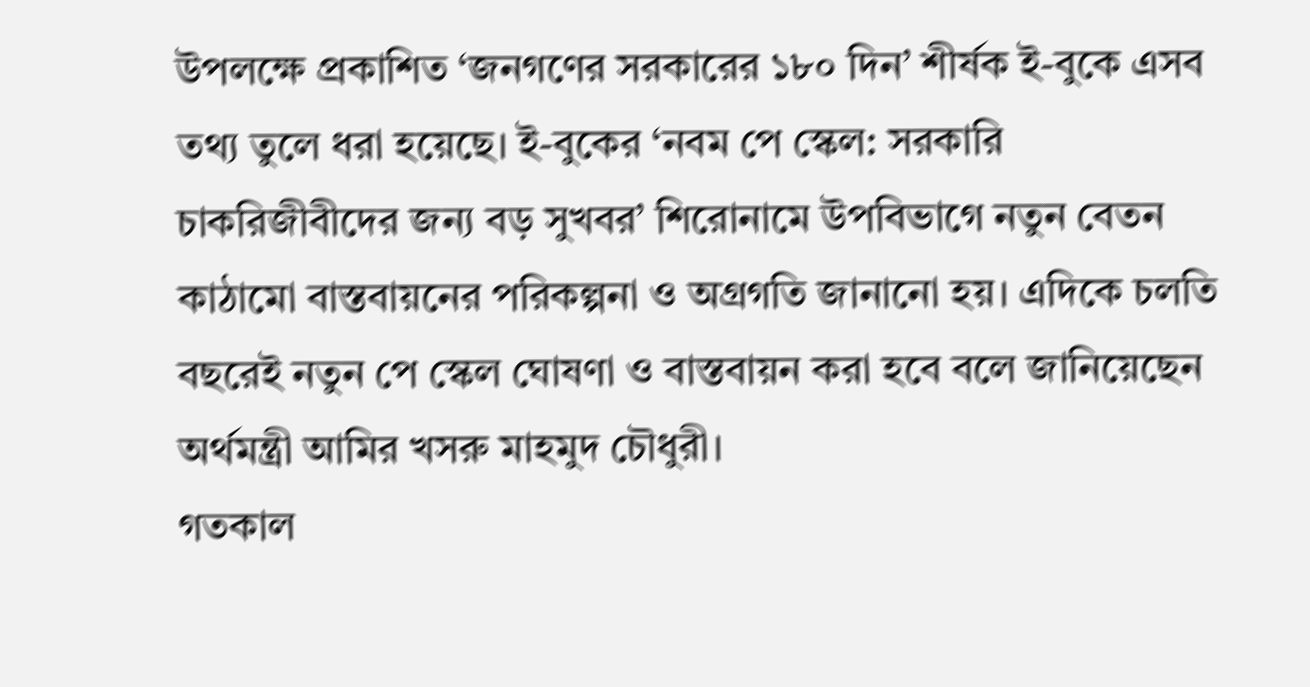উপলক্ষে প্রকাশিত ‘জনগণের সরকারের ১৮০ দিন’ শীর্ষক ই-বুকে এসব তথ্য তুলে ধরা হয়েছে। ই-বুকের ‘নবম পে স্কেল: সরকারি চাকরিজীবীদের জন্য বড় সুখবর’ শিরোনামে উপবিভাগে নতুন বেতন কাঠামো বাস্তবায়নের পরিকল্পনা ও অগ্রগতি জানানো হয়। এদিকে চলতি বছরেই নতুন পে স্কেল ঘোষণা ও বাস্তবায়ন করা হবে বলে জানিয়েছেন অর্থমন্ত্রী আমির খসরু মাহমুদ চৌধুরী।
গতকাল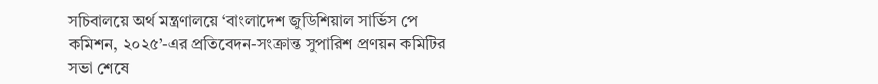সচিবালয়ে অর্থ মন্ত্রণালয়ে ‘বাংলাদেশ জুডিশিয়াল সার্ভিস পে কমিশন, ২০২৫’-এর প্রতিবেদন-সংক্রান্ত সুপারিশ প্রণয়ন কমিটির সভা শেষে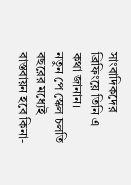সাংবাদিকদের ব্রিফিংয়ে তিনি এ কথা জানান।
নতুন পে স্কেল চলতি বছরের মধ্যেই বাস্তবায়ন হবে কিনা-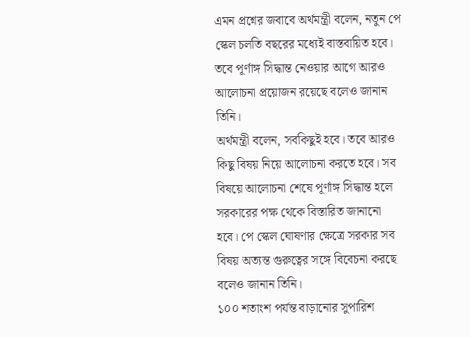এমন প্রশ্নের জবাবে অর্থমন্ত্রী বলেন, নতুন পে স্কেল চলতি বছরের মধ্যেই বাস্তবায়িত হবে। তবে পূর্ণাঙ্গ সিদ্ধান্ত নেওয়ার আগে আরও আলোচনা প্রয়োজন রয়েছে বলেও জানান তিনি।
অর্থমন্ত্রী বলেন, সবকিছুই হবে। তবে আরও কিছু বিষয় নিয়ে আলোচনা করতে হবে। সব বিষয়ে আলোচনা শেষে পূর্ণাঙ্গ সিদ্ধান্ত হলে সরকারের পক্ষ থেকে বিস্তারিত জানানো হবে। পে স্কেল ঘোষণার ক্ষেত্রে সরকার সব বিষয় অত্যন্ত গুরুত্বের সঙ্গে বিবেচনা করছে বলেও জানান তিনি।
১০০ শতাংশ পর্যন্ত বাড়ানোর সুপারিশ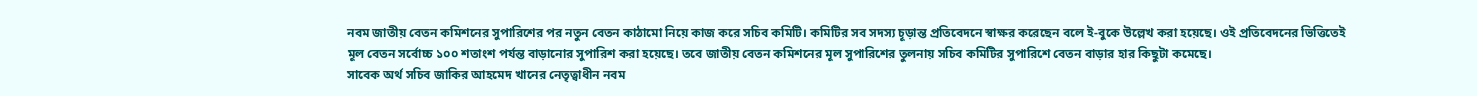নবম জাতীয় বেতন কমিশনের সুপারিশের পর নতুন বেতন কাঠামো নিয়ে কাজ করে সচিব কমিটি। কমিটির সব সদস্য চূড়ান্ত প্রতিবেদনে স্বাক্ষর করেছেন বলে ই-বুকে উল্লেখ করা হয়েছে। ওই প্রতিবেদনের ভিত্তিতেই মূল বেতন সর্বোচ্চ ১০০ শতাংশ পর্যন্ত বাড়ানোর সুপারিশ করা হয়েছে। তবে জাতীয় বেতন কমিশনের মূল সুপারিশের তুলনায় সচিব কমিটির সুপারিশে বেতন বাড়ার হার কিছুটা কমেছে।
সাবেক অর্থ সচিব জাকির আহমেদ খানের নেতৃত্বাধীন নবম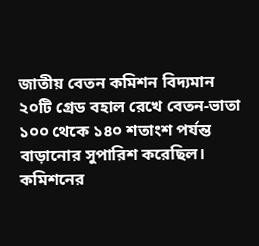জাতীয় বেতন কমিশন বিদ্যমান ২০টি গ্রেড বহাল রেখে বেতন-ভাতা ১০০ থেকে ১৪০ শতাংশ পর্যন্ত বাড়ানোর সুপারিশ করেছিল।
কমিশনের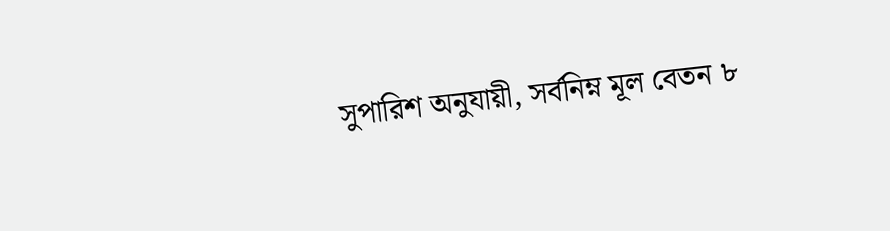সুপারিশ অনুযায়ী, সর্বনিম্ন মূল বেতন ৮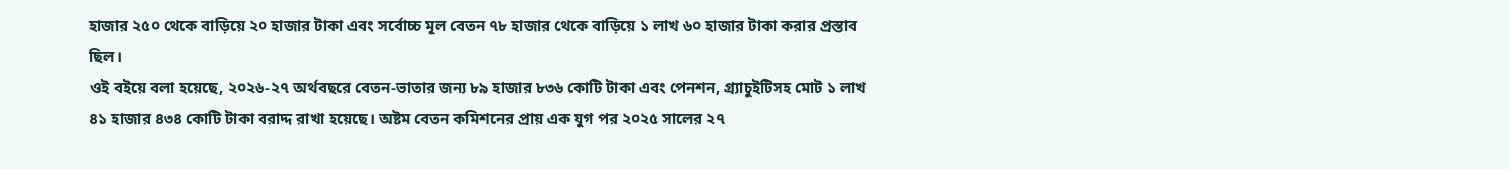হাজার ২৫০ থেকে বাড়িয়ে ২০ হাজার টাকা এবং সর্বোচ্চ মূল বেতন ৭৮ হাজার থেকে বাড়িয়ে ১ লাখ ৬০ হাজার টাকা করার প্রস্তাব ছিল।
ওই বইয়ে বলা হয়েছে, ২০২৬-২৭ অর্থবছরে বেতন-ভাতার জন্য ৮৯ হাজার ৮৩৬ কোটি টাকা এবং পেনশন, গ্র্যাচুইটিসহ মোট ১ লাখ ৪১ হাজার ৪৩৪ কোটি টাকা বরাদ্দ রাখা হয়েছে। অষ্টম বেতন কমিশনের প্রায় এক যুগ পর ২০২৫ সালের ২৭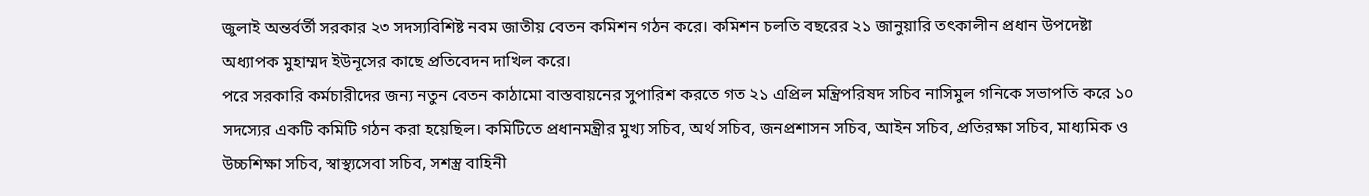জুলাই অন্তর্বর্তী সরকার ২৩ সদস্যবিশিষ্ট নবম জাতীয় বেতন কমিশন গঠন করে। কমিশন চলতি বছরের ২১ জানুয়ারি তৎকালীন প্রধান উপদেষ্টা অধ্যাপক মুহাম্মদ ইউনূসের কাছে প্রতিবেদন দাখিল করে।
পরে সরকারি কর্মচারীদের জন্য নতুন বেতন কাঠামো বাস্তবায়নের সুপারিশ করতে গত ২১ এপ্রিল মন্ত্রিপরিষদ সচিব নাসিমুল গনিকে সভাপতি করে ১০ সদস্যের একটি কমিটি গঠন করা হয়েছিল। কমিটিতে প্রধানমন্ত্রীর মুখ্য সচিব, অর্থ সচিব, জনপ্রশাসন সচিব, আইন সচিব, প্রতিরক্ষা সচিব, মাধ্যমিক ও উচ্চশিক্ষা সচিব, স্বাস্থ্যসেবা সচিব, সশস্ত্র বাহিনী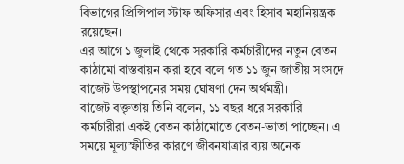বিভাগের প্রিন্সিপাল স্টাফ অফিসার এবং হিসাব মহানিয়ন্ত্রক রয়েছেন।
এর আগে ১ জুলাই থেকে সরকারি কর্মচারীদের নতুন বেতন কাঠামো বাস্তবায়ন করা হবে বলে গত ১১ জুন জাতীয় সংসদে বাজেট উপস্থাপনের সময় ঘোষণা দেন অর্থমন্ত্রী।
বাজেট বক্তৃতায় তিনি বলেন, ১১ বছর ধরে সরকারি কর্মচারীরা একই বেতন কাঠামোতে বেতন-ভাতা পাচ্ছেন। এ সময়ে মূল্যস্ফীতির কারণে জীবনযাত্রার ব্যয় অনেক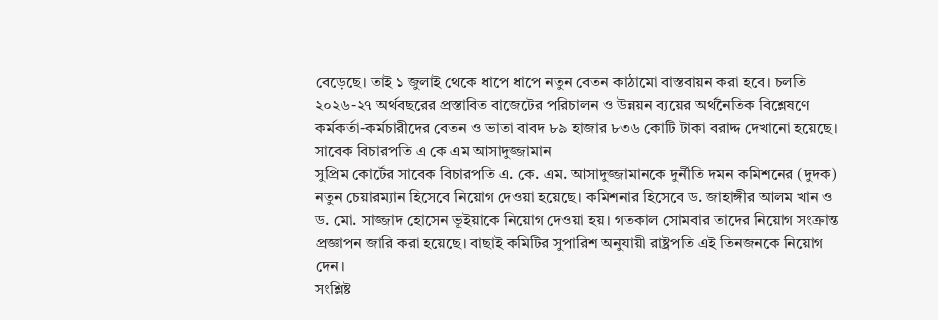বেড়েছে। তাই ১ জুলাই থেকে ধাপে ধাপে নতুন বেতন কাঠামো বাস্তবায়ন করা হবে। চলতি ২০২৬-২৭ অর্থবছরের প্রস্তাবিত বাজেটের পরিচালন ও উন্নয়ন ব্যয়ের অর্থনৈতিক বিশ্লেষণে কর্মকর্তা-কর্মচারীদের বেতন ও ভাতা বাবদ ৮৯ হাজার ৮৩৬ কোটি টাকা বরাদ্দ দেখানো হয়েছে।
সাবেক বিচারপতি এ কে এম আসাদুজ্জামান
সুপ্রিম কোর্টের সাবেক বিচারপতি এ. কে. এম. আসাদুজ্জামানকে দুর্নীতি দমন কমিশনের (দুদক) নতুন চেয়ারম্যান হিসেবে নিয়োগ দেওয়া হয়েছে। কমিশনার হিসেবে ড. জাহাঙ্গীর আলম খান ও ড. মো. সাজ্জাদ হোসেন ভূইয়াকে নিয়োগ দেওয়া হয়। গতকাল সোমবার তাদের নিয়োগ সংক্রান্ত প্রজ্ঞাপন জারি করা হয়েছে। বাছাই কমিটির সুপারিশ অনুযায়ী রাষ্ট্রপতি এই তিনজনকে নিয়োগ দেন।
সংশ্লিষ্ট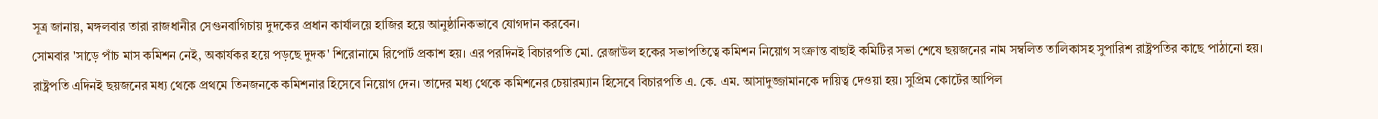সূত্র জানায়, মঙ্গলবার তারা রাজধানীর সেগুনবাগিচায় দুদকের প্রধান কার্যালয়ে হাজির হয়ে আনুষ্ঠানিকভাবে যোগদান করবেন।
সোমবার 'সাড়ে পাঁচ মাস কমিশন নেই, অকার্যকর হয়ে পড়ছে দুদক' শিরোনামে রিপোর্ট প্রকাশ হয়। এর পরদিনই বিচারপতি মো. রেজাউল হকের সভাপতিত্বে কমিশন নিয়োগ সংক্রান্ত বাছাই কমিটির সভা শেষে ছয়জনের নাম সম্বলিত তালিকাসহ সুপারিশ রাষ্ট্রপতির কাছে পাঠানো হয়।
রাষ্ট্রপতি এদিনই ছয়জনের মধ্য থেকে প্রথমে তিনজনকে কমিশনার হিসেবে নিয়োগ দেন। তাদের মধ্য থেকে কমিশনের চেয়ারম্যান হিসেবে বিচারপতি এ. কে. এম. আসাদুজ্জামানকে দায়িত্ব দেওয়া হয়। সুপ্রিম কোর্টের আপিল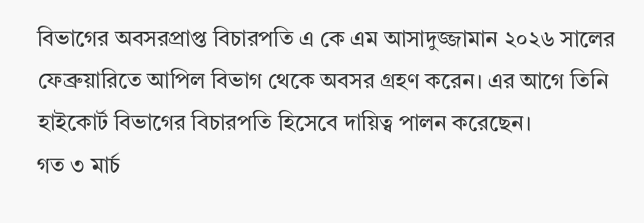বিভাগের অবসরপ্রাপ্ত বিচারপতি এ কে এম আসাদুজ্জামান ২০২৬ সালের ফেব্রুয়ারিতে আপিল বিভাগ থেকে অবসর গ্রহণ করেন। এর আগে তিনি হাইকোর্ট বিভাগের বিচারপতি হিসেবে দায়িত্ব পালন করেছেন।
গত ৩ মার্চ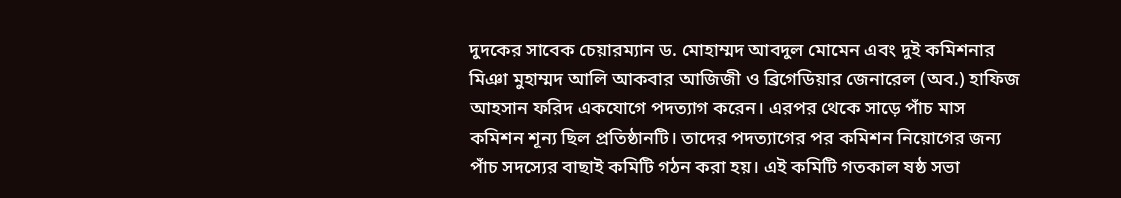দুদকের সাবেক চেয়ারম্যান ড. মোহাম্মদ আবদুল মোমেন এবং দুই কমিশনার মিঞা মুহাম্মদ আলি আকবার আজিজী ও ব্রিগেডিয়ার জেনারেল (অব.) হাফিজ আহসান ফরিদ একযোগে পদত্যাগ করেন। এরপর থেকে সাড়ে পাঁচ মাস কমিশন শূন্য ছিল প্রতিষ্ঠানটি। তাদের পদত্যাগের পর কমিশন নিয়োগের জন্য পাঁচ সদস্যের বাছাই কমিটি গঠন করা হয়। এই কমিটি গতকাল ষষ্ঠ সভা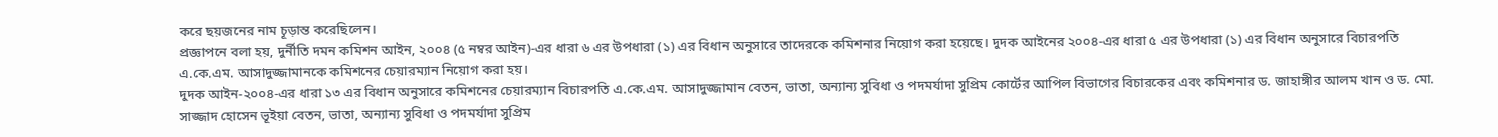করে ছয়জনের নাম চূড়ান্ত করেছিলেন।
প্রজ্ঞাপনে বলা হয়, দুর্নীতি দমন কমিশন আইন, ২০০৪ (৫ নম্বর আইন)-এর ধারা ৬ এর উপধারা (১) এর বিধান অনুসারে তাদেরকে কমিশনার নিয়োগ করা হয়েছে। দুদক আইনের ২০০৪-এর ধারা ৫ এর উপধারা (১) এর বিধান অনুসারে বিচারপতি এ.কে.এম. আসাদুজ্জামানকে কমিশনের চেয়ারম্যান নিয়োগ করা হয়।
দুদক আইন-২০০৪-এর ধারা ১৩ এর বিধান অনুসারে কমিশনের চেয়ারম্যান বিচারপতি এ.কে.এম. আসাদুজ্জামান বেতন, ভাতা, অন্যান্য সুবিধা ও পদমর্যাদা সুপ্রিম কোর্টের আপিল বিভাগের বিচারকের এবং কমিশনার ড. জাহাঙ্গীর আলম খান ও ড. মো. সাজ্জাদ হোসেন ভূইয়া বেতন, ভাতা, অন্যান্য সুবিধা ও পদমর্যাদা সুপ্রিম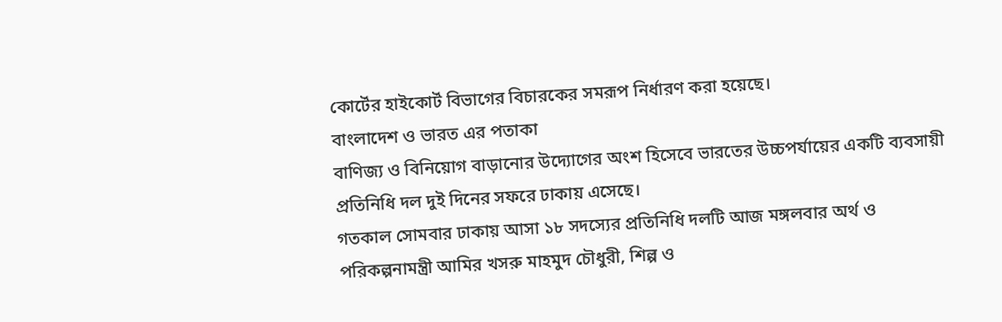কোর্টের হাইকোর্ট বিভাগের বিচারকের সমরূপ নির্ধারণ করা হয়েছে।
বাংলাদেশ ও ভারত এর পতাকা
বাণিজ্য ও বিনিয়োগ বাড়ানোর উদ্যোগের অংশ হিসেবে ভারতের উচ্চপর্যায়ের একটি ব্যবসায়ী প্রতিনিধি দল দুই দিনের সফরে ঢাকায় এসেছে।
গতকাল সোমবার ঢাকায় আসা ১৮ সদস্যের প্রতিনিধি দলটি আজ মঙ্গলবার অর্থ ও পরিকল্পনামন্ত্রী আমির খসরু মাহমুদ চৌধুরী, শিল্প ও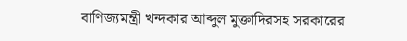বাণিজ্যমন্ত্রী খন্দকার আব্দুল মুক্তাদিরসহ সরকারের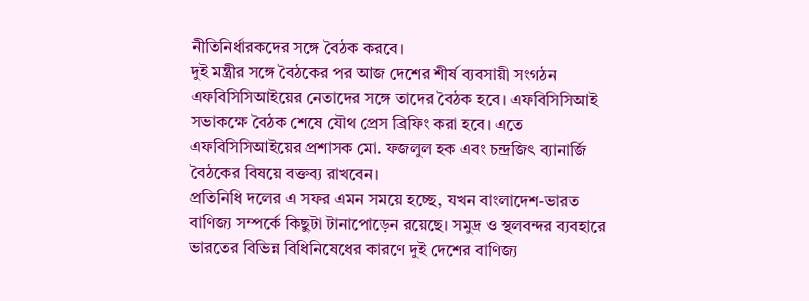নীতিনির্ধারকদের সঙ্গে বৈঠক করবে।
দুই মন্ত্রীর সঙ্গে বৈঠকের পর আজ দেশের শীর্ষ ব্যবসায়ী সংগঠন এফবিসিসিআইয়ের নেতাদের সঙ্গে তাদের বৈঠক হবে। এফবিসিসিআই সভাকক্ষে বৈঠক শেষে যৌথ প্রেস ব্রিফিং করা হবে। এতে এফবিসিসিআইয়ের প্রশাসক মো. ফজলুল হক এবং চন্দ্রজিৎ ব্যানার্জি বৈঠকের বিষয়ে বক্তব্য রাখবেন।
প্রতিনিধি দলের এ সফর এমন সময়ে হচ্ছে, যখন বাংলাদেশ-ভারত বাণিজ্য সম্পর্কে কিছুটা টানাপোড়েন রয়েছে। সমুদ্র ও স্থলবন্দর ব্যবহারে ভারতের বিভিন্ন বিধিনিষেধের কারণে দুই দেশের বাণিজ্য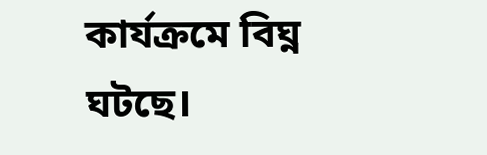কার্যক্রমে বিঘ্ন ঘটছে।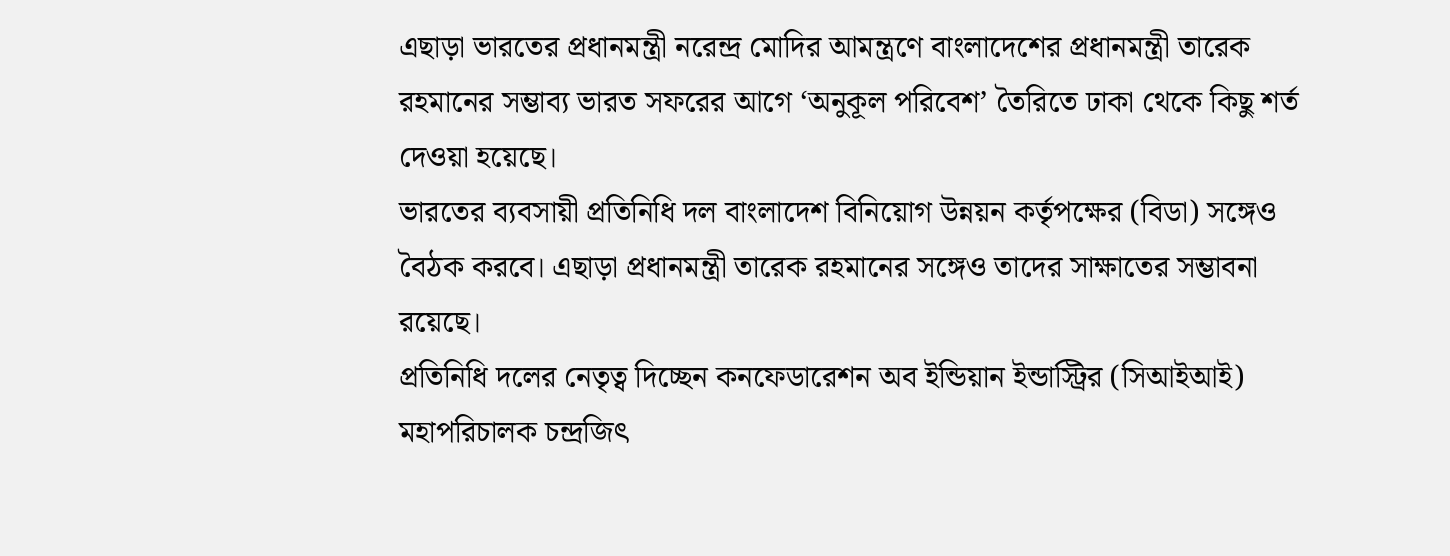এছাড়া ভারতের প্রধানমন্ত্রী নরেন্দ্র মোদির আমন্ত্রণে বাংলাদেশের প্রধানমন্ত্রী তারেক রহমানের সম্ভাব্য ভারত সফরের আগে ‘অনুকূল পরিবেশ’ তৈরিতে ঢাকা থেকে কিছু শর্ত দেওয়া হয়েছে।
ভারতের ব্যবসায়ী প্রতিনিধি দল বাংলাদেশ বিনিয়োগ উন্নয়ন কর্তৃপক্ষের (বিডা) সঙ্গেও বৈঠক করবে। এছাড়া প্রধানমন্ত্রী তারেক রহমানের সঙ্গেও তাদের সাক্ষাতের সম্ভাবনা রয়েছে।
প্রতিনিধি দলের নেতৃত্ব দিচ্ছেন কনফেডারেশন অব ইন্ডিয়ান ইন্ডাস্ট্রির (সিআইআই) মহাপরিচালক চন্দ্রজিৎ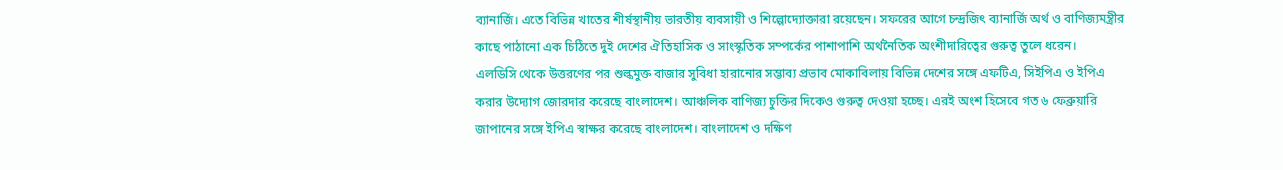ব্যানার্জি। এতে বিভিন্ন খাতের শীর্ষস্থানীয় ভারতীয় ব্যবসায়ী ও শিল্পোদ্যোক্তারা রয়েছেন। সফরের আগে চন্দ্রজিৎ ব্যানার্জি অর্থ ও বাণিজ্যমন্ত্রীর কাছে পাঠানো এক চিঠিতে দুই দেশের ঐতিহাসিক ও সাংস্কৃতিক সম্পর্কের পাশাপাশি অর্থনৈতিক অংশীদারিত্বের গুরুত্ব তুলে ধরেন।
এলডিসি থেকে উত্তরণের পর শুল্কমুক্ত বাজার সুবিধা হারানোর সম্ভাব্য প্রভাব মোকাবিলায় বিভিন্ন দেশের সঙ্গে এফটিএ, সিইপিএ ও ইপিএ করার উদ্যোগ জোরদার করেছে বাংলাদেশ। আঞ্চলিক বাণিজ্য চুক্তির দিকেও গুরুত্ব দেওয়া হচ্ছে। এরই অংশ হিসেবে গত ৬ ফেব্রুয়ারি জাপানের সঙ্গে ইপিএ স্বাক্ষর করেছে বাংলাদেশ। বাংলাদেশ ও দক্ষিণ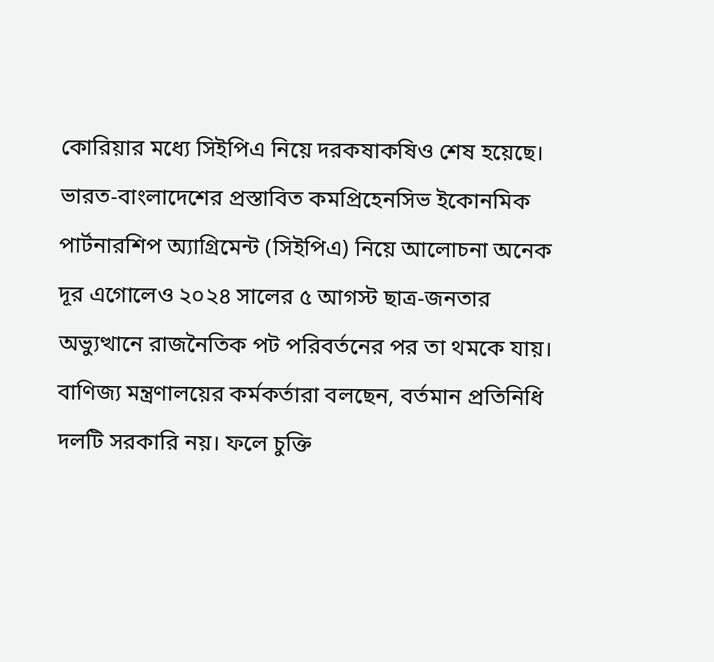কোরিয়ার মধ্যে সিইপিএ নিয়ে দরকষাকষিও শেষ হয়েছে।
ভারত-বাংলাদেশের প্রস্তাবিত কমপ্রিহেনসিভ ইকোনমিক পার্টনারশিপ অ্যাগ্রিমেন্ট (সিইপিএ) নিয়ে আলোচনা অনেক দূর এগোলেও ২০২৪ সালের ৫ আগস্ট ছাত্র-জনতার অভ্যুত্থানে রাজনৈতিক পট পরিবর্তনের পর তা থমকে যায়।
বাণিজ্য মন্ত্রণালয়ের কর্মকর্তারা বলছেন, বর্তমান প্রতিনিধি দলটি সরকারি নয়। ফলে চুক্তি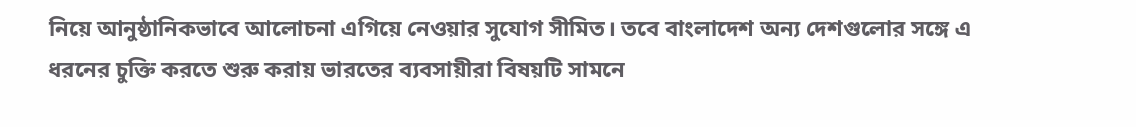নিয়ে আনুষ্ঠানিকভাবে আলোচনা এগিয়ে নেওয়ার সুযোগ সীমিত। তবে বাংলাদেশ অন্য দেশগুলোর সঙ্গে এ ধরনের চুক্তি করতে শুরু করায় ভারতের ব্যবসায়ীরা বিষয়টি সামনে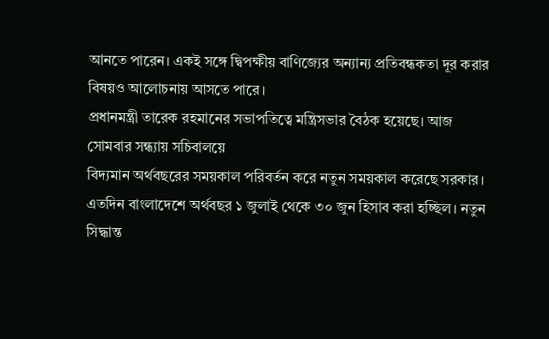আনতে পারেন। একই সঙ্গে দ্বিপক্ষীয় বাণিজ্যের অন্যান্য প্রতিবন্ধকতা দূর করার বিষয়ও আলোচনায় আসতে পারে।
প্রধানমন্ত্রী তারেক রহমানের সভাপতিত্বে মন্ত্রিসভার বৈঠক হয়েছে। আজ সোমবার সন্ধ্যায় সচিবালয়ে
বিদ্যমান অর্থবছরের সময়কাল পরিবর্তন করে নতুন সময়কাল করেছে সরকার। এতদিন বাংলাদেশে অর্থবছর ১ জুলাই থেকে ৩০ জুন হিসাব করা হচ্ছিল। নতুন সিদ্ধান্ত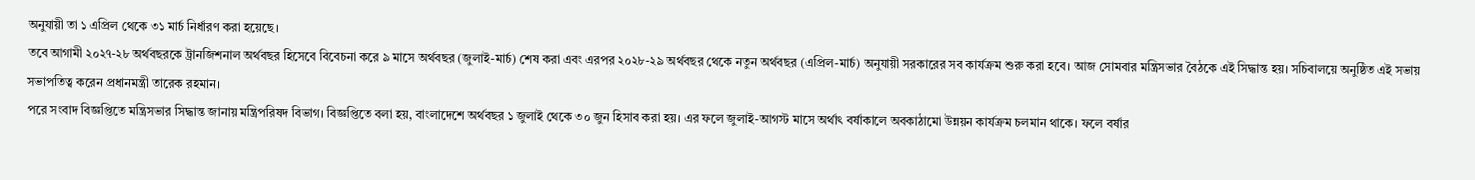অনুযায়ী তা ১ এপ্রিল থেকে ৩১ মার্চ নির্ধারণ করা হয়েছে।
তবে আগামী ২০২৭-২৮ অর্থবছরকে ট্রানজিশনাল অর্থবছর হিসেবে বিবেচনা করে ৯ মাসে অর্থবছর (জুলাই-মার্চ) শেষ করা এবং এরপর ২০২৮-২৯ অর্থবছর থেকে নতুন অর্থবছর (এপ্রিল-মার্চ) অনুযায়ী সরকারের সব কার্যক্রম শুরু করা হবে। আজ সোমবার মন্ত্রিসভার বৈঠকে এই সিদ্ধান্ত হয়। সচিবালয়ে অনুষ্ঠিত এই সভায় সভাপতিত্ব করেন প্রধানমন্ত্রী তারেক রহমান।
পরে সংবাদ বিজ্ঞপ্তিতে মন্ত্রিসভার সিদ্ধান্ত জানায় মন্ত্রিপরিষদ বিভাগ। বিজ্ঞপ্তিতে বলা হয়, বাংলাদেশে অর্থবছর ১ জুলাই থেকে ৩০ জুন হিসাব করা হয়। এর ফলে জুলাই-আগস্ট মাসে অর্থাৎ বর্ষাকালে অবকাঠামো উন্নয়ন কার্যক্রম চলমান থাকে। ফলে বর্ষার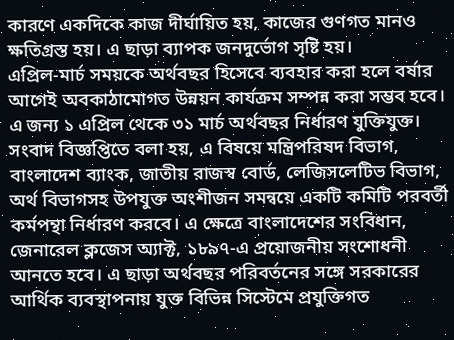কারণে একদিকে কাজ দীর্ঘায়িত হয়, কাজের গুণগত মানও ক্ষতিগ্রস্ত হয়। এ ছাড়া ব্যাপক জনদুর্ভোগ সৃষ্টি হয়।
এপ্রিল-মার্চ সময়কে অর্থবছর হিসেবে ব্যবহার করা হলে বর্ষার আগেই অবকাঠামোগত উন্নয়ন কার্যক্রম সম্পন্ন করা সম্ভব হবে। এ জন্য ১ এপ্রিল থেকে ৩১ মার্চ অর্থবছর নির্ধারণ যুক্তিযুক্ত।
সংবাদ বিজ্ঞপ্তিতে বলা হয়, এ বিষয়ে মন্ত্রিপরিষদ বিভাগ, বাংলাদেশ ব্যাংক, জাতীয় রাজস্ব বোর্ড, লেজিসলেটিভ বিভাগ, অর্থ বিভাগসহ উপযুক্ত অংশীজন সমন্বয়ে একটি কমিটি পরবর্তী কর্মপন্থা নির্ধারণ করবে। এ ক্ষেত্রে বাংলাদেশের সংবিধান, জেনারেল ক্লজেস অ্যাক্ট, ১৮৯৭-এ প্রয়োজনীয় সংশোধনী আনতে হবে। এ ছাড়া অর্থবছর পরিবর্তনের সঙ্গে সরকারের আর্থিক ব্যবস্থাপনায় যুক্ত বিভিন্ন সিস্টেমে প্রযুক্তিগত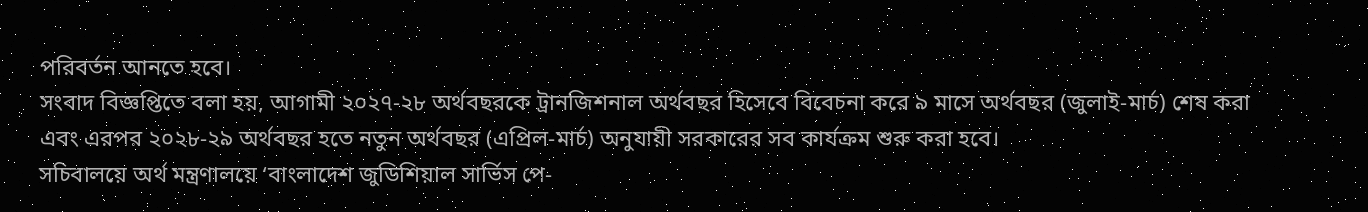পরিবর্তন আনতে হবে।
সংবাদ বিজ্ঞপ্তিতে বলা হয়, আগামী ২০২৭-২৮ অর্থবছরকে ট্রানজিশনাল অর্থবছর হিসেবে বিবেচনা করে ৯ মাসে অর্থবছর (জুলাই-মার্চ) শেষ করা এবং এরপর ২০২৮-২৯ অর্থবছর হতে নতুন অর্থবছর (এপ্রিল-মার্চ) অনুযায়ী সরকারের সব কার্যক্রম শুরু করা হবে।
সচিবালয়ে অর্থ মন্ত্রণালয়ে ‘বাংলাদেশ জুডিশিয়াল সার্ভিস পে-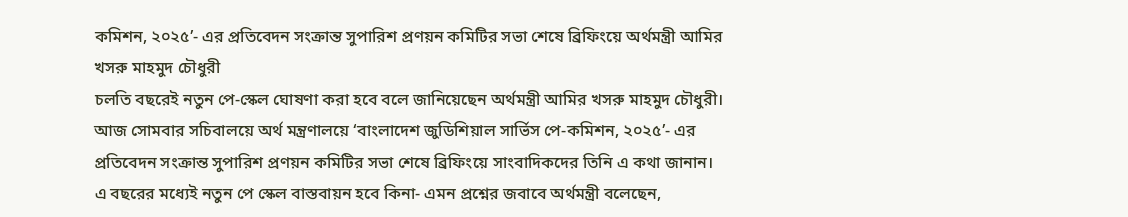কমিশন, ২০২৫’- এর প্রতিবেদন সংক্রান্ত সুপারিশ প্রণয়ন কমিটির সভা শেষে ব্রিফিংয়ে অর্থমন্ত্রী আমির খসরু মাহমুদ চৌধুরী
চলতি বছরেই নতুন পে-স্কেল ঘোষণা করা হবে বলে জানিয়েছেন অর্থমন্ত্রী আমির খসরু মাহমুদ চৌধুরী।
আজ সোমবার সচিবালয়ে অর্থ মন্ত্রণালয়ে ‘বাংলাদেশ জুডিশিয়াল সার্ভিস পে-কমিশন, ২০২৫’- এর প্রতিবেদন সংক্রান্ত সুপারিশ প্রণয়ন কমিটির সভা শেষে ব্রিফিংয়ে সাংবাদিকদের তিনি এ কথা জানান।
এ বছরের মধ্যেই নতুন পে স্কেল বাস্তবায়ন হবে কিনা- এমন প্রশ্নের জবাবে অর্থমন্ত্রী বলেছেন,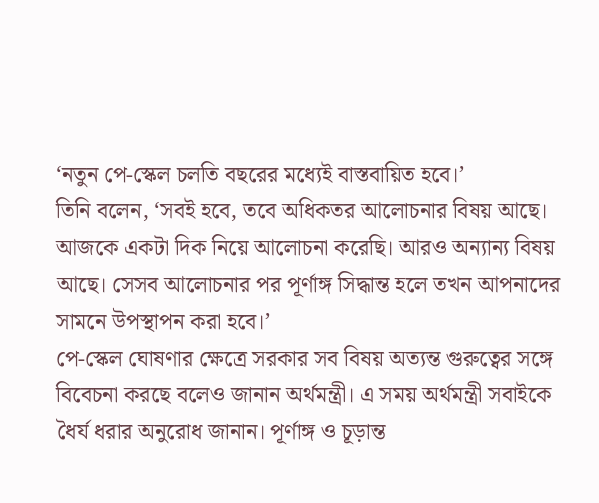‘নতুন পে-স্কেল চলতি বছরের মধ্যেই বাস্তবায়িত হবে।’
তিনি বলেন, ‘সবই হবে, তবে অধিকতর আলোচনার বিষয় আছে। আজকে একটা দিক নিয়ে আলোচনা করেছি। আরও অন্যান্য বিষয় আছে। সেসব আলোচনার পর পূর্ণাঙ্গ সিদ্ধান্ত হলে তখন আপনাদের সামনে উপস্থাপন করা হবে।’
পে-স্কেল ঘোষণার ক্ষেত্রে সরকার সব বিষয় অত্যন্ত গুরুত্বের সঙ্গে বিবেচনা করছে বলেও জানান অর্থমন্ত্রী। এ সময় অর্থমন্ত্রী সবাইকে ধৈর্য ধরার অনুরোধ জানান। পূর্ণাঙ্গ ও চূড়ান্ত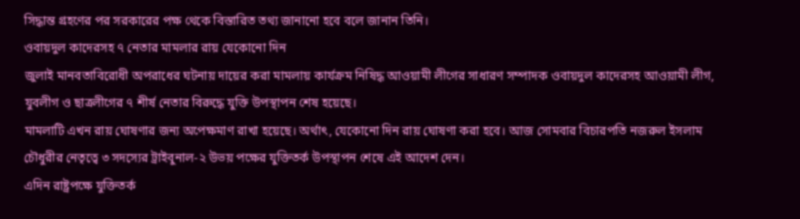সিদ্ধান্ত গ্রহণের পর সরকারের পক্ষ থেকে বিস্তারিত তথ্য জানানো হবে বলে জানান তিনি।
ওবায়দুল কাদেরসহ ৭ নেতার মামলার রায় যেকোনো দিন
জুলাই মানবতাবিরোধী অপরাধের ঘটনায় দায়ের করা মামলায় কার্যক্রম নিষিদ্ধ আওয়ামী লীগের সাধারণ সম্পাদক ওবায়দুল কাদেরসহ আওয়ামী লীগ, যুবলীগ ও ছাত্রলীগের ৭ শীর্ষ নেতার বিরুদ্ধে যুক্তি উপস্থাপন শেষ হয়েছে।
মামলাটি এখন রায় ঘোষণার জন্য অপেক্ষমাণ রাখা হয়েছে। অর্থাৎ, যেকোনো দিন রায় ঘোষণা করা হবে। আজ সোমবার বিচারপতি নজরুল ইসলাম চৌধুরীর নেতৃত্বে ৩ সদস্যের ট্রাইবুনাল-২ উভয় পক্ষের যুক্তিতর্ক উপস্থাপন শেষে এই আদেশ দেন।
এদিন রাষ্ট্রপক্ষে যুক্তিতর্ক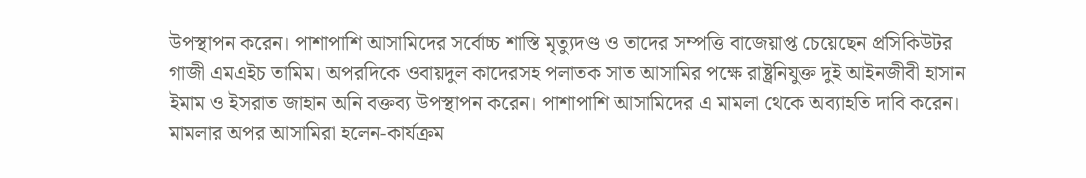উপস্থাপন করেন। পাশাপাশি আসামিদের সর্বোচ্চ শাস্তি মৃত্যুদণ্ড ও তাদের সম্পত্তি বাজেয়াপ্ত চেয়েছেন প্রসিকিউটর গাজী এমএইচ তামিম। অপরদিকে ওবায়দুল কাদেরসহ পলাতক সাত আসামির পক্ষে রাষ্ট্রনিযুক্ত দুই আইনজীবী হাসান ইমাম ও ইসরাত জাহান অনি বক্তব্য উপস্থাপন করেন। পাশাপাশি আসামিদের এ মামলা থেকে অব্যাহতি দাবি করেন।
মামলার অপর আসামিরা হলেন-কার্যক্রম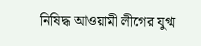নিষিদ্ধ আওয়ামী লীগের যুগ্ম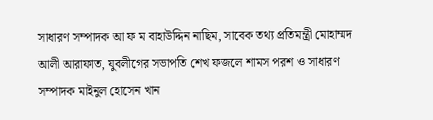সাধারণ সম্পাদক আ ফ ম বাহাউদ্দিন নাছিম, সাবেক তথ্য প্রতিমন্ত্রী মোহাম্মদ আলী আরাফাত, যুবলীগের সভাপতি শেখ ফজলে শামস পরশ ও সাধারণ সম্পাদক মাইনুল হোসেন খান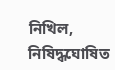নিখিল, নিষিদ্ধঘোষিত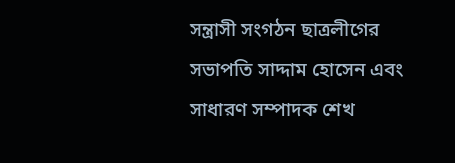সন্ত্রাসী সংগঠন ছাত্রলীগের সভাপতি সাদ্দাম হোসেন এবং সাধারণ সম্পাদক শেখ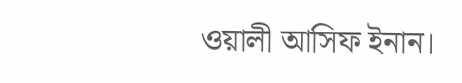ওয়ালী আসিফ ইনান।